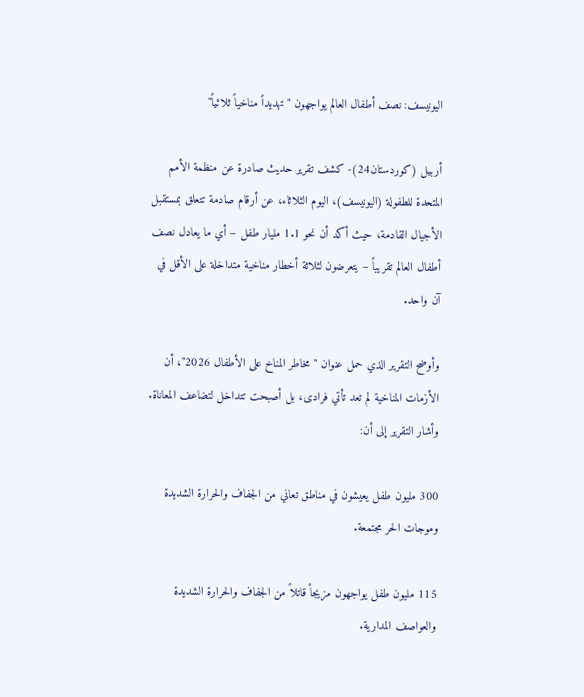اليونيسف: نصف أطفال العالم يواجهون "تهديداً مناخياً ثلاثياً"

أربيل (كوردستان24)- كشف تقرير حديث صادرة عن منظمة الأمم المتحدة للطفولة (اليونيسف)، اليوم الثلاثاء، عن أرقام صادمة تتعلق بمستقبل الأجيال القادمة، حيث أكد أن نحو 1.1 مليار طفل – أي ما يعادل نصف أطفال العالم تقريباً – يتعرضون لثلاثة أخطار مناخية متداخلة على الأقل في آن واحد.

وأوضح التقرير الذي حمل عنوان "مخاطر المناخ على الأطفال 2026"، أن الأزمات المناخية لم تعد تأتي فرادى، بل أصبحت تتداخل لتضاعف المعاناة. وأشار التقرير إلى أن:

300 مليون طفل يعيشون في مناطق تعاني من الجفاف والحرارة الشديدة وموجات الحر مجتمعة.

115 مليون طفل يواجهون مزيجاً قاتلاً من الجفاف والحرارة الشديدة والعواصف المدارية.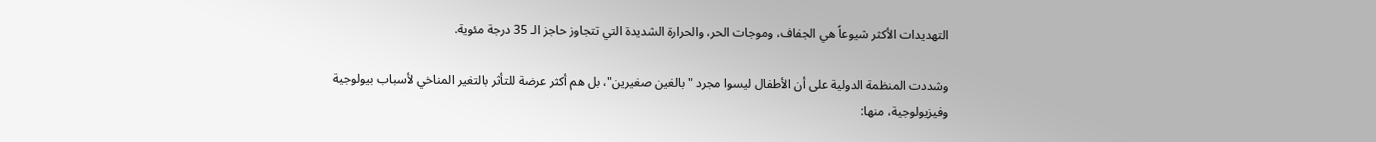التهديدات الأكثر شيوعاً هي الجفاف، وموجات الحر، والحرارة الشديدة التي تتجاوز حاجز الـ 35 درجة مئوية.

وشددت المنظمة الدولية على أن الأطفال ليسوا مجرد "بالغين صغيرين"، بل هم أكثر عرضة للتأثر بالتغير المناخي لأسباب بيولوجية وفيزيولوجية، منها: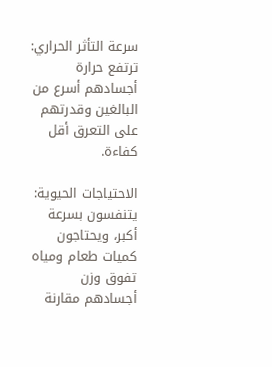سرعة التأثر الحراري: ترتفع حرارة أجسادهم أسرع من البالغين وقدرتهم على التعرق أقل كفاءة.

الاحتياجات الحيوية: يتنفسون بسرعة أكبر، ويحتاجون كميات طعام ومياه تفوق وزن أجسادهم مقارنة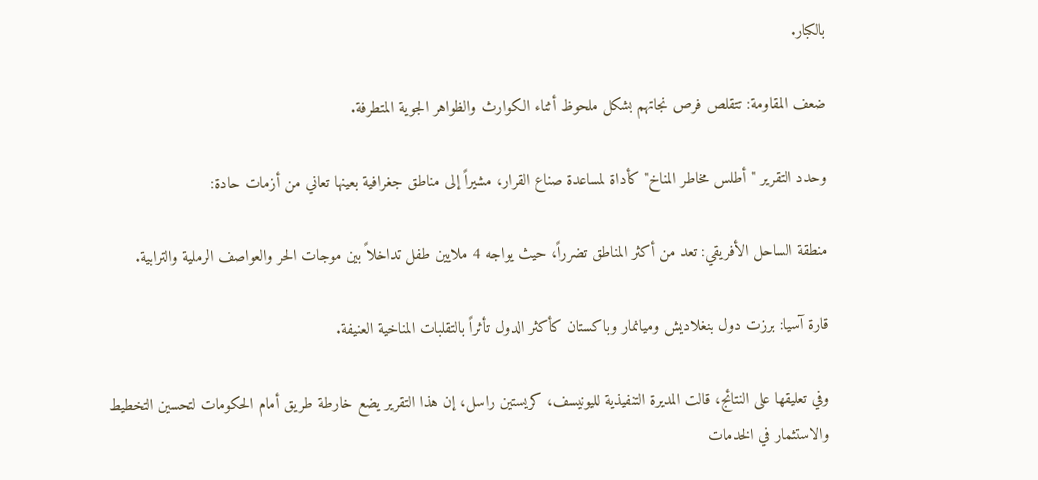بالكبار.

ضعف المقاومة: تتقلص فرص نجاتهم بشكل ملحوظ أثناء الكوارث والظواهر الجوية المتطرفة.

وحدد التقرير "أطلس مخاطر المناخ" كأداة لمساعدة صناع القرار، مشيراً إلى مناطق جغرافية بعينها تعاني من أزمات حادة:

منطقة الساحل الأفريقي: تعد من أكثر المناطق تضرراً، حيث يواجه 4 ملايين طفل تداخلاً بين موجات الحر والعواصف الرملية والترابية.

قارة آسيا: برزت دول بنغلاديش وميانمار وباكستان كأكثر الدول تأثراً بالتقلبات المناخية العنيفة.

وفي تعليقها على النتائج، قالت المديرة التنفيذية لليونيسف، كريستين راسل، إن هذا التقرير يضع خارطة طريق أمام الحكومات لتحسين التخطيط والاستثمار في الخدمات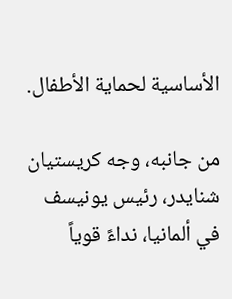الأساسية لحماية الأطفال.

من جانبه، وجه كريستيان شنايدر، رئيس يونيسف في ألمانيا، نداءً قوياً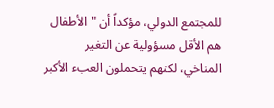للمجتمع الدولي، مؤكداً أن "الأطفال هم الأقل مسؤولية عن التغير المناخي، لكنهم يتحملون العبء الأكبر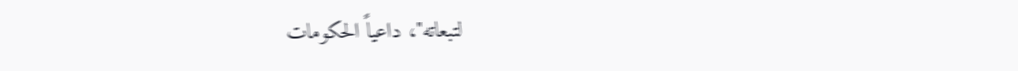لتبعاته"، داعياً الحكومات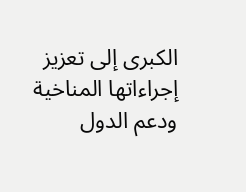الكبرى إلى تعزيز إجراءاتها المناخية ودعم الدول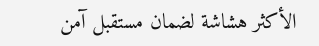الأكثر هشاشة لضمان مستقبل آمن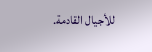للأجيال القادمة.